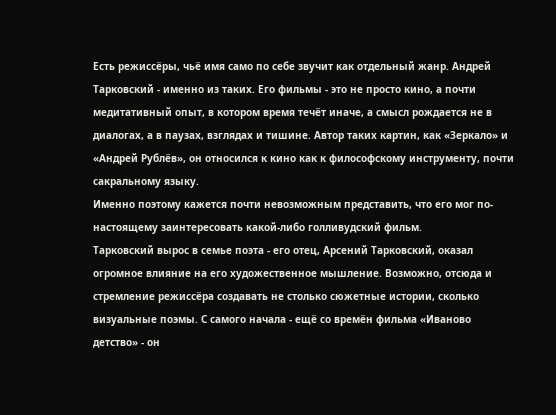Есть режиссёры, чьё имя само по себе звучит как отдельный жанр. Андрей Тарковский - именно из таких. Его фильмы - это не просто кино, а почти медитативный опыт, в котором время течёт иначе, а смысл рождается не в диалогах, а в паузах, взглядах и тишине. Автор таких картин, как «Зеркало» и «Андрей Рублёв», он относился к кино как к философскому инструменту, почти сакральному языку.
Именно поэтому кажется почти невозможным представить, что его мог по-настоящему заинтересовать какой-либо голливудский фильм.
Тарковский вырос в семье поэта - его отец, Арсений Тарковский, оказал огромное влияние на его художественное мышление. Возможно, отсюда и стремление режиссёра создавать не столько сюжетные истории, сколько визуальные поэмы. С самого начала - ещё со времён фильма «Иваново детство» - он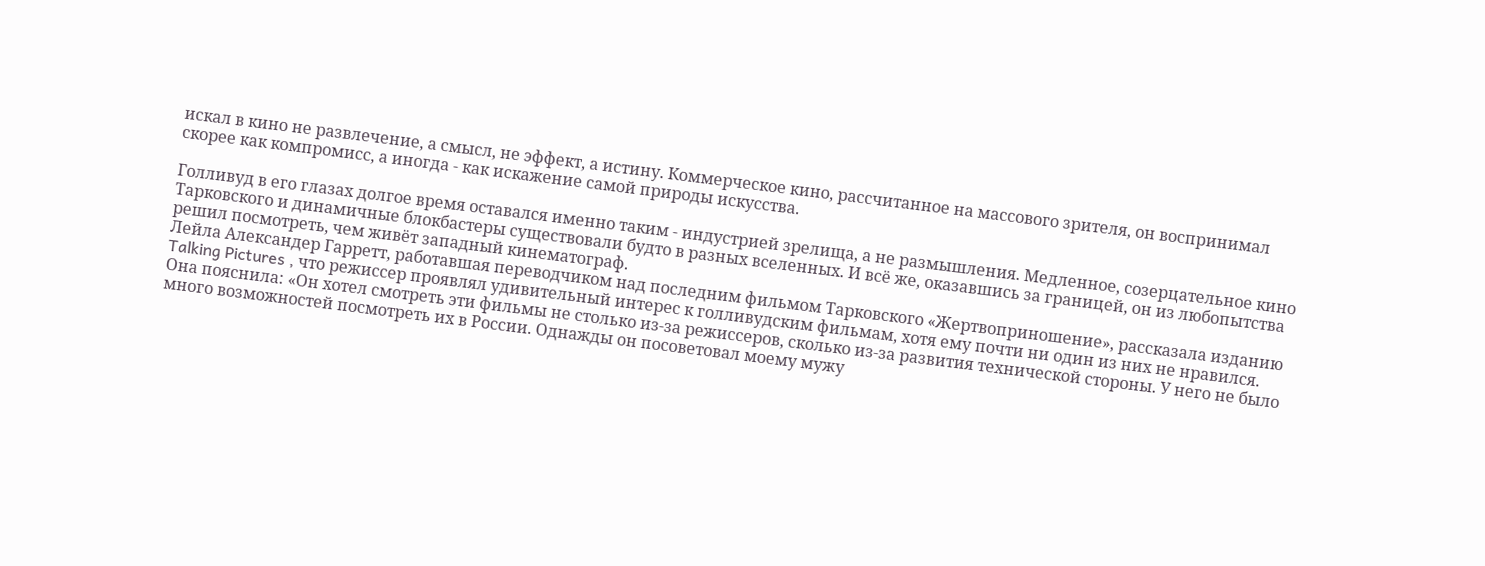искал в кино не развлечение, а смысл, не эффект, а истину. Коммерческое кино, рассчитанное на массового зрителя, он воспринимал скорее как компромисс, а иногда - как искажение самой природы искусства.

Голливуд в его глазах долгое время оставался именно таким - индустрией зрелища, а не размышления. Медленное, созерцательное кино Тарковского и динамичные блокбастеры существовали будто в разных вселенных. И всё же, оказавшись за границей, он из любопытства решил посмотреть, чем живёт западный кинематограф.
Лейла Александер Гарретт, работавшая переводчиком над последним фильмом Тарковского «Жертвоприношение», рассказала изданию Talking Pictures , что режиссер проявлял удивительный интерес к голливудским фильмам, хотя ему почти ни один из них не нравился. Она пояснила: «Он хотел смотреть эти фильмы не столько из-за режиссеров, сколько из-за развития технической стороны. У него не было много возможностей посмотреть их в России. Однажды он посоветовал моему мужу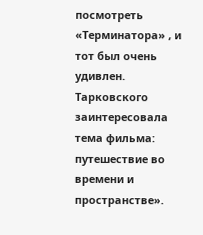посмотреть «Терминатора» , и тот был очень удивлен. Тарковского заинтересовала тема фильма: путешествие во времени и пространстве».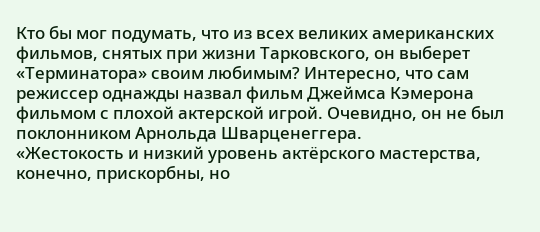Кто бы мог подумать, что из всех великих американских фильмов, снятых при жизни Тарковского, он выберет «Терминатора» своим любимым? Интересно, что сам режиссер однажды назвал фильм Джеймса Кэмерона фильмом с плохой актерской игрой. Очевидно, он не был поклонником Арнольда Шварценеггера.
«Жестокость и низкий уровень актёрского мастерства, конечно, прискорбны, но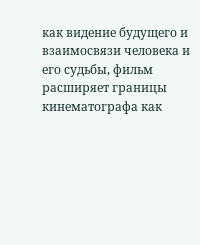как видение будущего и взаимосвязи человека и его судьбы, фильм расширяет границы кинематографа как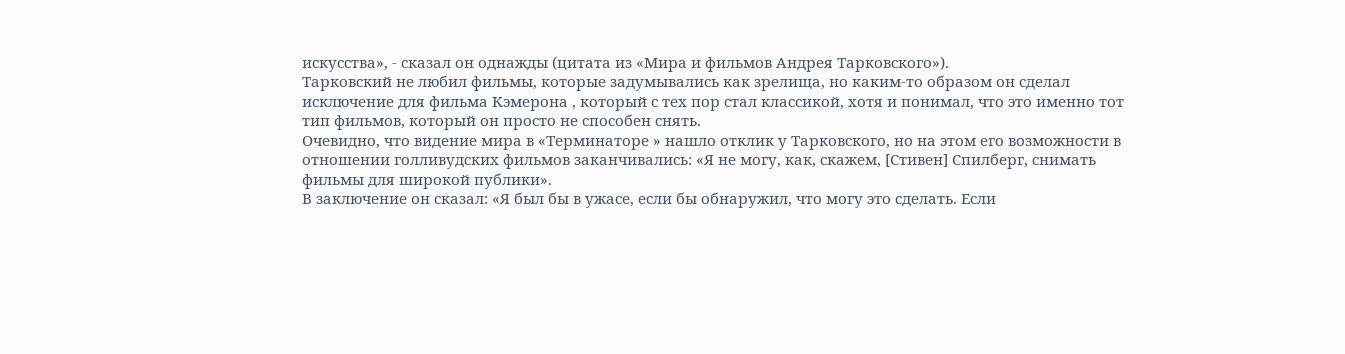искусства», - сказал он однажды (цитата из «Мира и фильмов Андрея Тарковского»).
Тарковский не любил фильмы, которые задумывались как зрелища, но каким-то образом он сделал исключение для фильма Кэмерона , который с тех пор стал классикой, хотя и понимал, что это именно тот тип фильмов, который он просто не способен снять.
Очевидно, что видение мира в «Терминаторе » нашло отклик у Тарковского, но на этом его возможности в отношении голливудских фильмов заканчивались: «Я не могу, как, скажем, [Стивен] Спилберг, снимать фильмы для широкой публики».
В заключение он сказал: «Я был бы в ужасе, если бы обнаружил, что могу это сделать. Если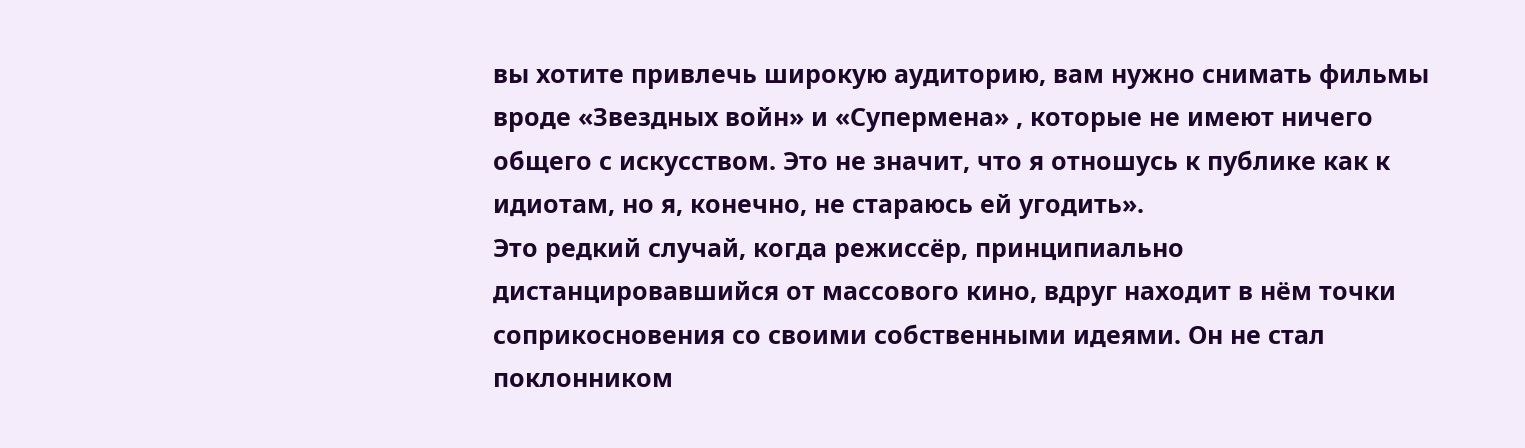вы хотите привлечь широкую аудиторию, вам нужно снимать фильмы вроде «Звездных войн» и «Супермена» , которые не имеют ничего общего с искусством. Это не значит, что я отношусь к публике как к идиотам, но я, конечно, не стараюсь ей угодить».
Это редкий случай, когда режиссёр, принципиально дистанцировавшийся от массового кино, вдруг находит в нём точки соприкосновения со своими собственными идеями. Он не стал поклонником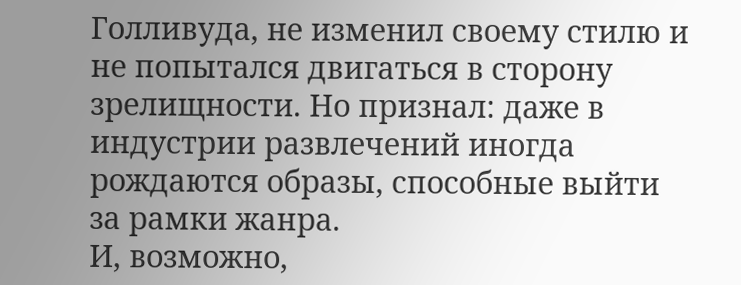Голливуда, не изменил своему стилю и не попытался двигаться в сторону зрелищности. Но признал: даже в индустрии развлечений иногда рождаются образы, способные выйти за рамки жанра.
И, возможно,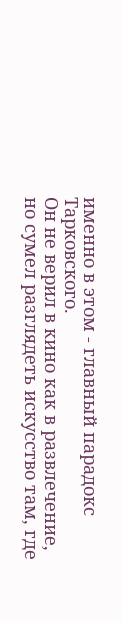именно в этом - главный парадокс Тарковского.
Он не верил в кино как в развлечение, но сумел разглядеть искусство там, где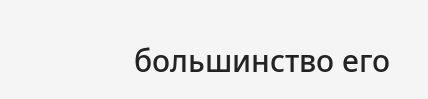большинство его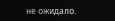не ожидало.